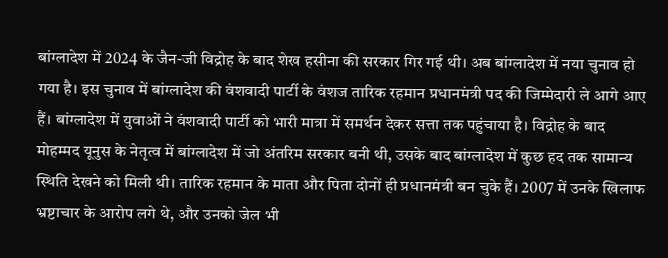बांग्लादेश में 2024 के जैन-जी विद्रोह के बाद शेख हसीना की सरकार गिर गई थी। अब बांग्लादेश में नया चुनाव हो गया है। इस चुनाव में बांग्लादेश की वंशवादी पार्टी के वंशज तारिक रहमान प्रधानमंत्री पद की जिम्मेदारी ले आगे आए हैं। बांग्लादेश में युवाओं ने वंशवादी पार्टी को भारी मात्रा में समर्थन देकर सत्ता तक पहुंचाया है। विद्रोह के बाद मोहम्मद यूनुस के नेतृत्व में बांग्लादेश में जो अंतरिम सरकार बनी थी, उसके बाद बांग्लादेश में कुछ हद तक सामान्य स्थिति देखने को मिली थी। तारिक रहमान के माता और पिता दोनों ही प्रधानमंत्री बन चुके हैं। 2007 में उनके खिलाफ भ्रष्टाचार के आरोप लगे थे, और उनको जेल भी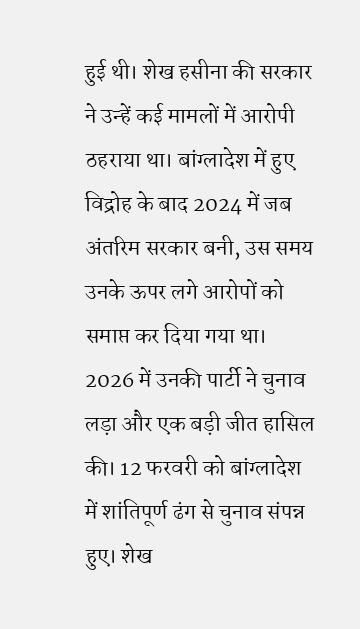हुई थी। शेख हसीना की सरकार ने उन्हें कई मामलों में आरोपी ठहराया था। बांग्लादेश में हुए विद्रोह के बाद 2024 में जब अंतरिम सरकार बनी, उस समय उनके ऊपर लगे आरोपों को समाप्त कर दिया गया था। 2026 में उनकी पार्टी ने चुनाव लड़ा और एक बड़ी जीत हासिल की। 12 फरवरी को बांग्लादेश में शांतिपूर्ण ढंग से चुनाव संपन्न हुए। शेख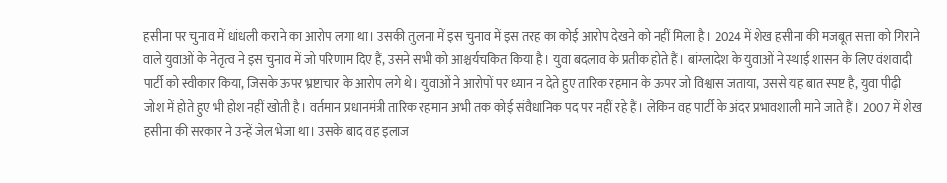हसीना पर चुनाव में धांधली कराने का आरोप लगा था। उसकी तुलना में इस चुनाव में इस तरह का कोई आरोप देखने को नहीं मिला है। 2024 में शेख हसीना की मजबूत सत्ता को गिराने वाले युवाओं के नेतृत्व ने इस चुनाव में जो परिणाम दिए हैं, उसने सभी को आश्चर्यचकित किया है। युवा बदलाव के प्रतीक होते हैं। बांग्लादेश के युवाओं ने स्थाई शासन के लिए वंशवादी पार्टी को स्वीकार किया, जिसके ऊपर भ्रष्टाचार के आरोप लगे थे। युवाओं ने आरोपों पर ध्यान न देते हुए तारिक रहमान के ऊपर जो विश्वास जताया, उससे यह बात स्पष्ट है, युवा पीढ़ी जोश में होते हुए भी होश नहीं खोती है। वर्तमान प्रधानमंत्री तारिक रहमान अभी तक कोई संवैधानिक पद पर नहीं रहे हैं। लेकिन वह पार्टी के अंदर प्रभावशाली माने जाते हैं। 2007 में शेख हसीना की सरकार ने उन्हें जेल भेजा था। उसके बाद वह इलाज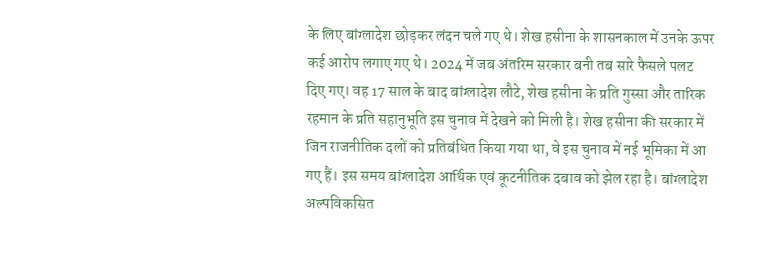के लिए बांग्लादेश छोड़कर लंदन चले गए थे। शेख हसीना के शासनकाल में उनके ऊपर कई आरोप लगाए गए थे। 2024 में जब अंतरिम सरकार बनी तब सारे फैसले पलट दिए गए। वह 17 साल के बाद बांग्लादेश लौटे, शेख हसीना के प्रति गुस्सा और तारिक रहमान के प्रति सहानुभूति इस चुनाव में देखने को मिली है। शेख हसीना की सरकार में जिन राजनीतिक दलों को प्रतिबंधित किया गया था, वे इस चुनाव में नई भूमिका में आ गए हैं। इस समय बांग्लादेश आर्थिक एवं कूटनीतिक दबाव को झेल रहा है। बांग्लादेश अल्पविकसित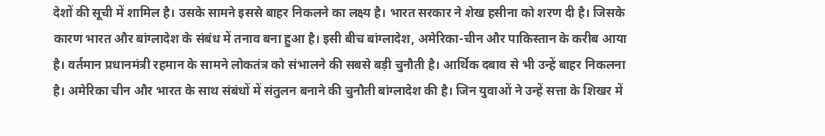देशों की सूची में शामिल है। उसके सामने इससे बाहर निकलने का लक्ष्य है। भारत सरकार ने शेख हसीना को शरण दी है। जिसके कारण भारत और बांग्लादेश के संबंध में तनाव बना हुआ है। इसी बीच बांग्लादेश, अमेरिका-चीन और पाकिस्तान के करीब आया है। वर्तमान प्रधानमंत्री रहमान के सामने लोकतंत्र को संभालने की सबसे बड़ी चुनौती है। आर्थिक दबाव से भी उन्हें बाहर निकलना है। अमेरिका चीन और भारत के साथ संबंधों में संतुलन बनाने की चुनौती बांग्लादेश की है। जिन युवाओं ने उन्हें सत्ता के शिखर में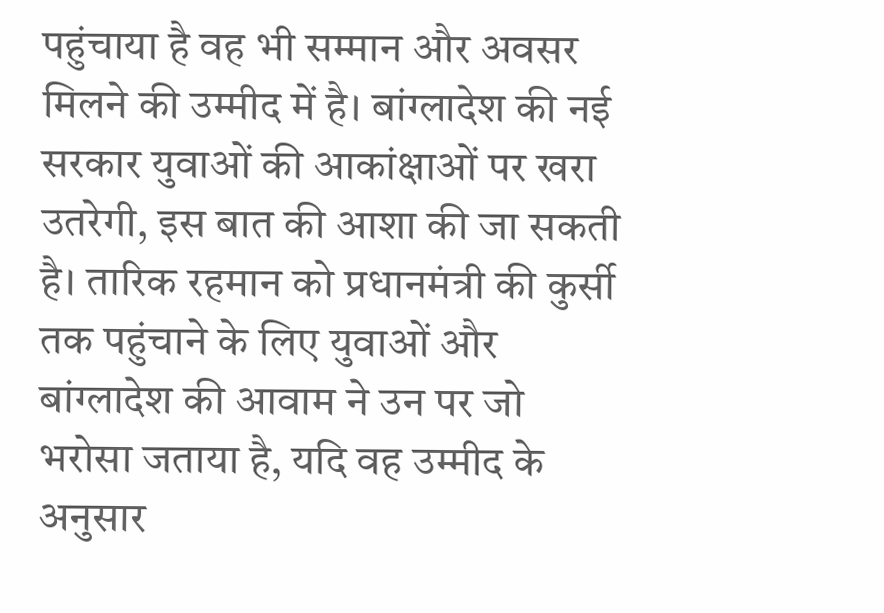पहुंचाया है वह भी सम्मान और अवसर मिलने की उम्मीद में है। बांग्लादेश की नई सरकार युवाओं की आकांक्षाओं पर खरा उतरेगी, इस बात की आशा की जा सकती है। तारिक रहमान को प्रधानमंत्री की कुर्सी तक पहुंचाने के लिए युवाओं और बांग्लादेश की आवाम ने उन पर जो भरोसा जताया है, यदि वह उम्मीद के अनुसार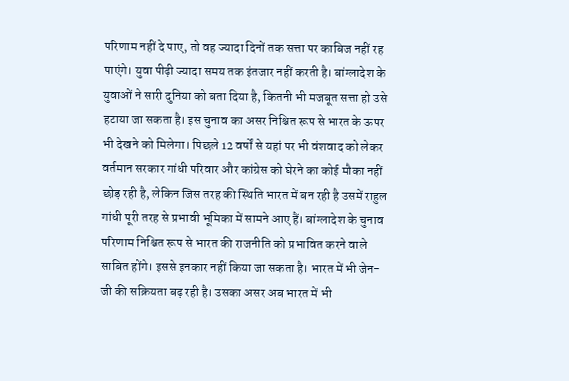परिणाम नहीं दे पाए, तो वह ज्यादा दिनों तक सत्ता पर काबिज नहीं रह पाएंगे। युवा पीढ़ी ज्यादा समय तक इंतजार नहीं करती है। बांग्लादेश के युवाओं ने सारी दुनिया को बता दिया है, कितनी भी मजबूत सत्ता हो उसे हटाया जा सकता है। इस चुनाव का असर निश्चित रूप से भारत के ऊपर भी देखने को मिलेगा। पिछले 12 वर्षों से यहां पर भी वंशवाद को लेकर वर्तमान सरकार गांधी परिवार और कांग्रेस को घेरने का कोई मौका नहीं छोड़ रही है, लेकिन जिस तरह की स्थिति भारत में बन रही है उसमें राहुल गांधी पूरी तरह से प्रभावी भूमिका में सामने आए हैं। बांग्लादेश के चुनाव परिणाम निश्चित रूप से भारत की राजनीति को प्रभावित करने वाले साबित होंगे। इससे इनकार नहीं किया जा सकता है। भारत में भी जेन-जी की सक्रियता बढ़ रही है। उसका असर अब भारत में भी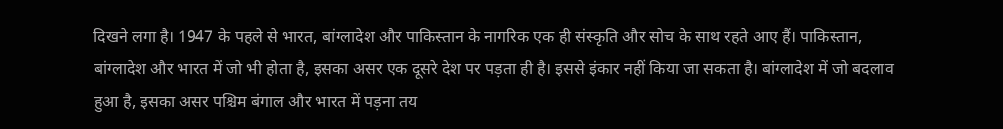दिखने लगा है। 1947 के पहले से भारत, बांग्लादेश और पाकिस्तान के नागरिक एक ही संस्कृति और सोच के साथ रहते आए हैं। पाकिस्तान, बांग्लादेश और भारत में जो भी होता है, इसका असर एक दूसरे देश पर पड़ता ही है। इससे इंकार नहीं किया जा सकता है। बांग्लादेश में जो बदलाव हुआ है, इसका असर पश्चिम बंगाल और भारत में पड़ना तय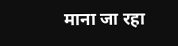माना जा रहा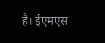है। ईएमएस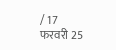/ 17 फरवरी 25